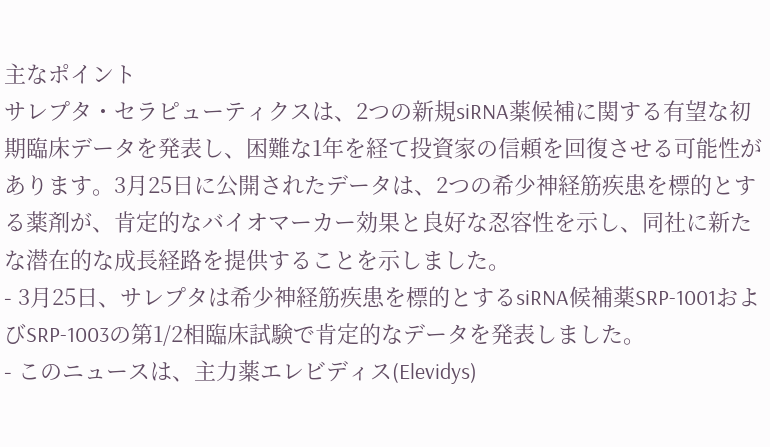主なポイント
サレプタ・セラピューティクスは、2つの新規siRNA薬候補に関する有望な初期臨床データを発表し、困難な1年を経て投資家の信頼を回復させる可能性があります。3月25日に公開されたデータは、2つの希少神経筋疾患を標的とする薬剤が、肯定的なバイオマーカー効果と良好な忍容性を示し、同社に新たな潜在的な成長経路を提供することを示しました。
- 3月25日、サレプタは希少神経筋疾患を標的とするsiRNA候補薬SRP-1001およびSRP-1003の第1/2相臨床試験で肯定的なデータを発表しました。
- このニュースは、主力薬エレビディス(Elevidys)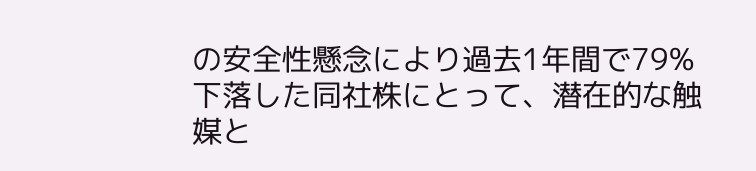の安全性懸念により過去1年間で79%下落した同社株にとって、潜在的な触媒と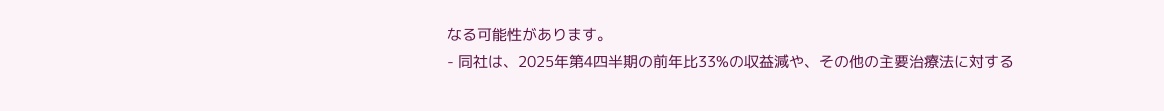なる可能性があります。
- 同社は、2025年第4四半期の前年比33%の収益減や、その他の主要治療法に対する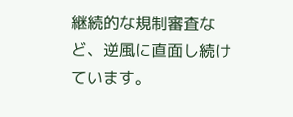継続的な規制審査など、逆風に直面し続けています。